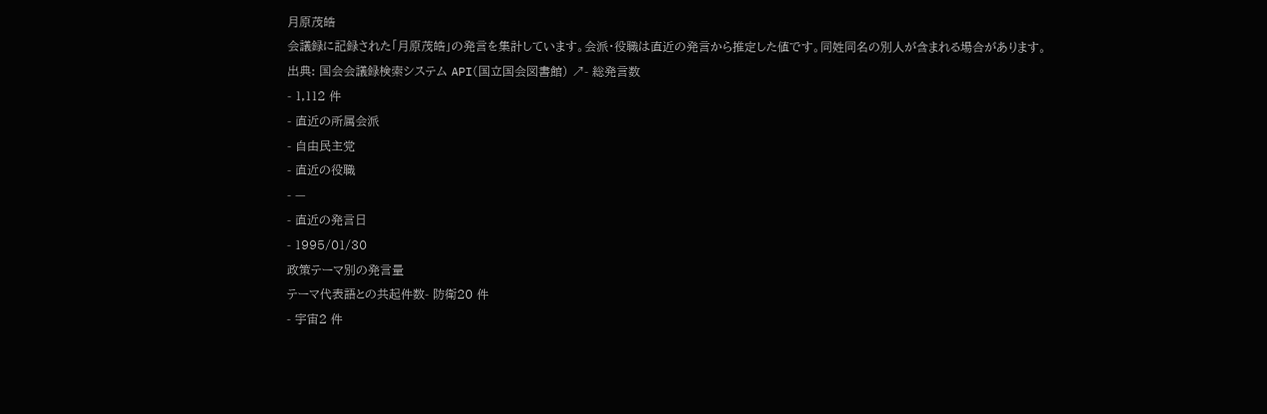月原茂皓
会議録に記録された「月原茂皓」の発言を集計しています。会派・役職は直近の発言から推定した値です。同姓同名の別人が含まれる場合があります。
出典: 国会会議録検索システム API(国立国会図書館) ↗- 総発言数
- 1,112 件
- 直近の所属会派
- 自由民主党
- 直近の役職
- —
- 直近の発言日
- 1995/01/30
政策テーマ別の発言量
テーマ代表語との共起件数- 防衛20 件
- 宇宙2 件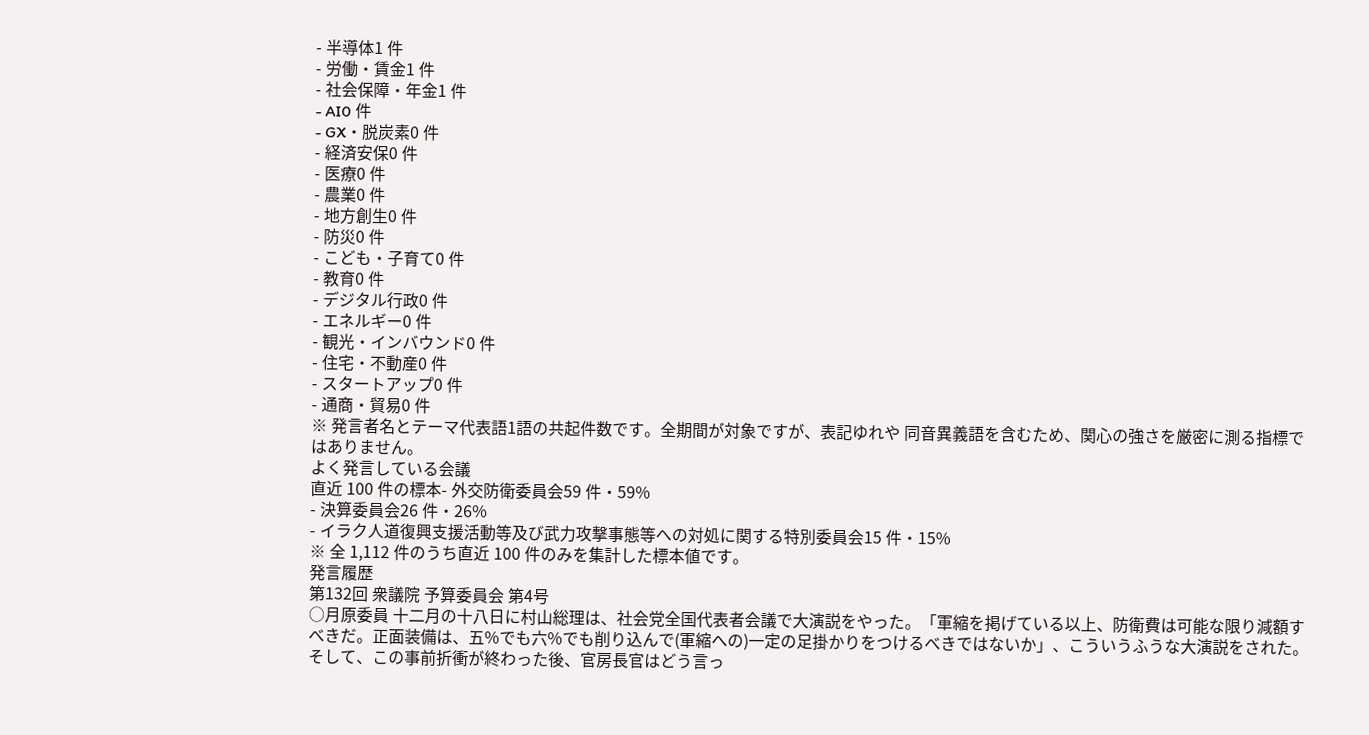- 半導体1 件
- 労働・賃金1 件
- 社会保障・年金1 件
- AI0 件
- GX・脱炭素0 件
- 経済安保0 件
- 医療0 件
- 農業0 件
- 地方創生0 件
- 防災0 件
- こども・子育て0 件
- 教育0 件
- デジタル行政0 件
- エネルギー0 件
- 観光・インバウンド0 件
- 住宅・不動産0 件
- スタートアップ0 件
- 通商・貿易0 件
※ 発言者名とテーマ代表語1語の共起件数です。全期間が対象ですが、表記ゆれや 同音異義語を含むため、関心の強さを厳密に測る指標ではありません。
よく発言している会議
直近 100 件の標本- 外交防衛委員会59 件・59%
- 決算委員会26 件・26%
- イラク人道復興支援活動等及び武力攻撃事態等への対処に関する特別委員会15 件・15%
※ 全 1,112 件のうち直近 100 件のみを集計した標本値です。
発言履歴
第132回 衆議院 予算委員会 第4号
○月原委員 十二月の十八日に村山総理は、社会党全国代表者会議で大演説をやった。「軍縮を掲げている以上、防衛費は可能な限り減額すべきだ。正面装備は、五%でも六%でも削り込んで(軍縮への)一定の足掛かりをつけるべきではないか」、こういうふうな大演説をされた。そして、この事前折衝が終わった後、官房長官はどう言っ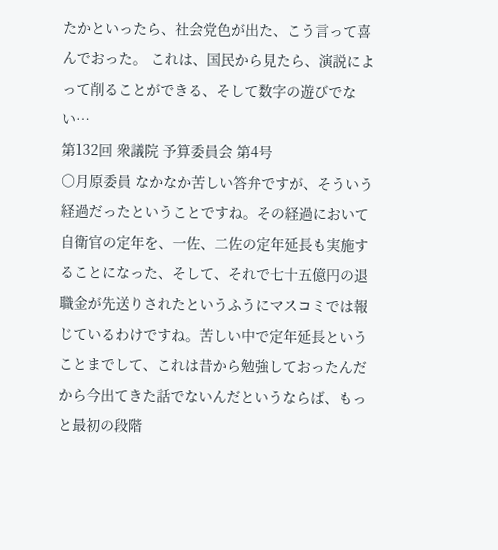たかといったら、社会党色が出た、こう言って喜んでおった。 これは、国民から見たら、演説によって削ることができる、そして数字の遊びでない…
第132回 衆議院 予算委員会 第4号
○月原委員 なかなか苦しい答弁ですが、そういう経過だったということですね。その経過において自衛官の定年を、一佐、二佐の定年延長も実施することになった、そして、それで七十五億円の退職金が先送りされたというふうにマスコミでは報じているわけですね。苦しい中で定年延長ということまでして、これは昔から勉強しておったんだから今出てきた話でないんだというならば、もっと最初の段階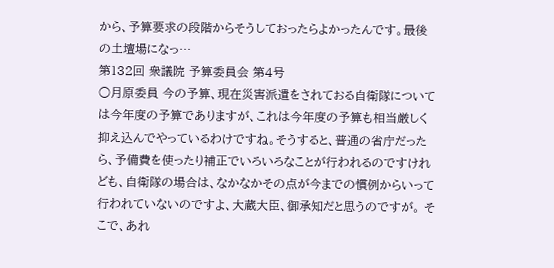から、予算要求の段階からそうしておったらよかったんです。最後の土壇場になっ…
第132回 衆議院 予算委員会 第4号
○月原委員 今の予算、現在災害派遣をされておる自衛隊については今年度の予算でありますが、これは今年度の予算も相当厳しく抑え込んでやっているわけですね。そうすると、普通の省庁だったら、予備費を使ったり補正でいろいろなことが行われるのですけれども、自衛隊の場合は、なかなかその点が今までの慣例からいって行われていないのですよ、大蔵大臣、御承知だと思うのですが。 そこで、あれ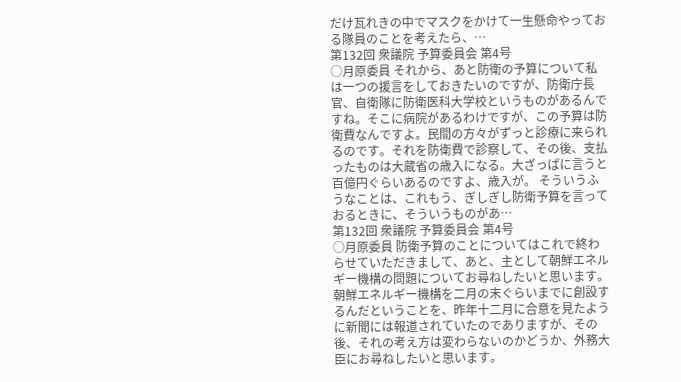だけ瓦れきの中でマスクをかけて一生懸命やっておる隊員のことを考えたら、…
第132回 衆議院 予算委員会 第4号
○月原委員 それから、あと防衛の予算について私は一つの援言をしておきたいのですが、防衛庁長官、自衛隊に防衛医科大学校というものがあるんですね。そこに病院があるわけですが、この予算は防衛費なんですよ。民間の方々がずっと診療に来られるのです。それを防衛費で診察して、その後、支払ったものは大蔵省の歳入になる。大ざっぱに言うと百億円ぐらいあるのですよ、歳入が。 そういうふうなことは、これもう、ぎしぎし防衛予算を言っておるときに、そういうものがあ…
第132回 衆議院 予算委員会 第4号
○月原委員 防衛予算のことについてはこれで終わらせていただきまして、あと、主として朝鮮エネルギー機構の問題についてお尋ねしたいと思います。 朝鮮エネルギー機構を二月の末ぐらいまでに創設するんだということを、昨年十二月に合意を見たように新聞には報道されていたのでありますが、その後、それの考え方は変わらないのかどうか、外務大臣にお尋ねしたいと思います。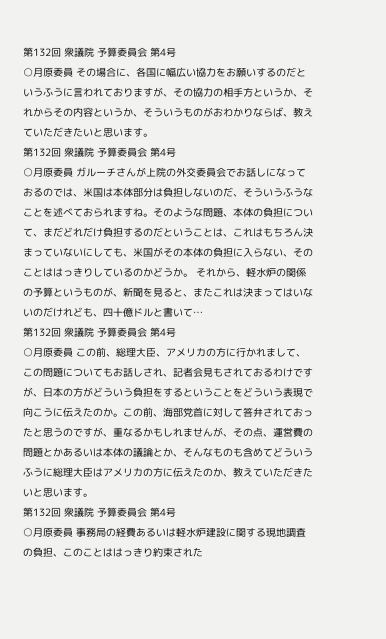第132回 衆議院 予算委員会 第4号
○月原委員 その場合に、各国に幅広い協力をお願いするのだというふうに言われておりますが、その協力の相手方というか、それからその内容というか、そういうものがおわかりならば、教えていただきたいと思います。
第132回 衆議院 予算委員会 第4号
○月原委員 ガルーチさんが上院の外交委員会でお話しになっておるのでは、米国は本体部分は負担しないのだ、そういうふうなことを述べておられますね。そのような問題、本体の負担について、まだどれだけ負担するのだということは、これはもちろん決まっていないにしても、米国がその本体の負担に入らない、そのことははっきりしているのかどうか。 それから、軽水炉の関係の予算というものが、新聞を見ると、またこれは決まってはいないのだけれども、四十億ドルと書いて…
第132回 衆議院 予算委員会 第4号
○月原委員 この前、総理大臣、アメリカの方に行かれまして、この問題についてもお話しされ、記者会見もされておるわけですが、日本の方がどういう負担をするということをどういう表現で向こうに伝えたのか。この前、海部党首に対して答弁されておったと思うのですが、重なるかもしれませんが、その点、運営費の問題とかあるいは本体の議論とか、そんなものも含めてどういうふうに総理大臣はアメリカの方に伝えたのか、教えていただきたいと思います。
第132回 衆議院 予算委員会 第4号
○月原委員 事務局の経費あるいは軽水炉建設に関する現地調査の負担、このことははっきり約束された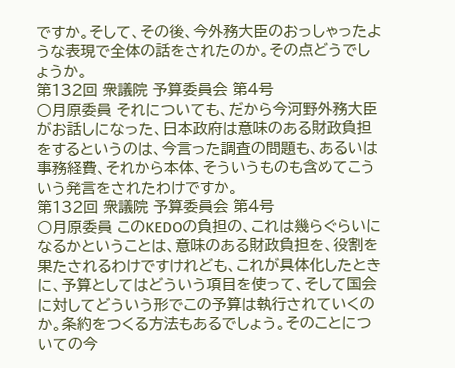ですか。そして、その後、今外務大臣のおっしゃったような表現で全体の話をされたのか。その点どうでしょうか。
第132回 衆議院 予算委員会 第4号
○月原委員 それについても、だから今河野外務大臣がお話しになった、日本政府は意味のある財政負担をするというのは、今言った調査の問題も、あるいは事務経費、それから本体、そういうものも含めてこういう発言をされたわけですか。
第132回 衆議院 予算委員会 第4号
○月原委員 このKEDOの負担の、これは幾らぐらいになるかということは、意味のある財政負担を、役割を果たされるわけですけれども、これが具体化したときに、予算としてはどういう項目を使って、そして国会に対してどういう形でこの予算は執行されていくのか。条約をつくる方法もあるでしょう。そのことについての今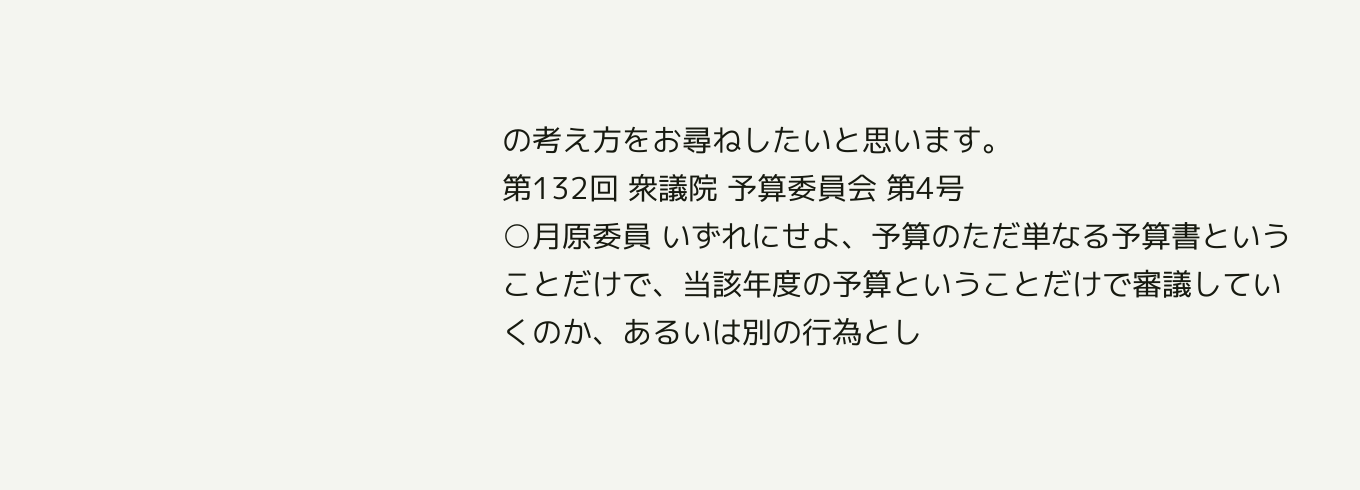の考え方をお尋ねしたいと思います。
第132回 衆議院 予算委員会 第4号
○月原委員 いずれにせよ、予算のただ単なる予算書ということだけで、当該年度の予算ということだけで審議していくのか、あるいは別の行為とし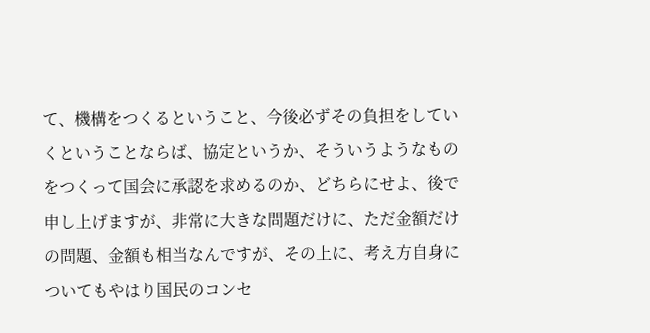て、機構をつくるということ、今後必ずその負担をしていくということならば、協定というか、そういうようなものをつくって国会に承認を求めるのか、どちらにせよ、後で申し上げますが、非常に大きな問題だけに、ただ金額だけの問題、金額も相当なんですが、その上に、考え方自身についてもやはり国民のコンセ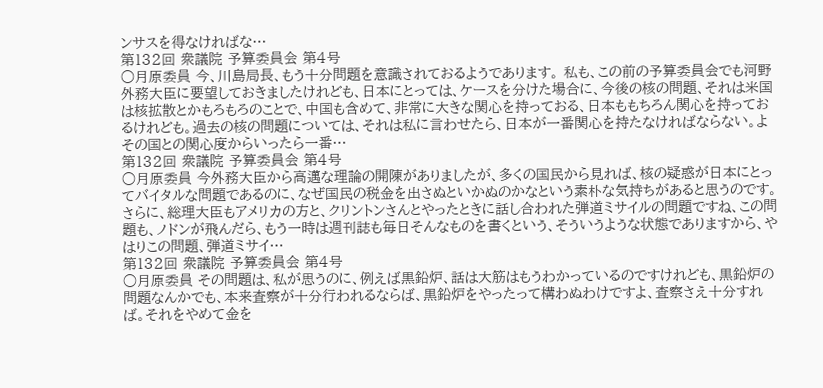ンサスを得なければな…
第132回 衆議院 予算委員会 第4号
○月原委員 今、川島局長、もう十分問題を意識されておるようであります。 私も、この前の予算委員会でも河野外務大臣に要望しておきましたけれども、日本にとっては、ケースを分けた場合に、今後の核の問題、それは米国は核拡散とかもろもろのことで、中国も含めて、非常に大きな関心を持っておる、日本ももちろん関心を持っておるけれども。過去の核の問題については、それは私に言わせたら、日本が一番関心を持たなければならない。よその国との関心度からいったら一番…
第132回 衆議院 予算委員会 第4号
○月原委員 今外務大臣から高邁な理論の開陳がありましたが、多くの国民から見れば、核の疑惑が日本にとってバイタルな問題であるのに、なぜ国民の税金を出さぬといかぬのかなという素朴な気持ちがあると思うのです。 さらに、総理大臣もアメリカの方と、クリントンさんとやったときに話し合われた弾道ミサイルの問題ですね、この問題も、ノドンが飛んだら、もう一時は週刊誌も毎日そんなものを書くという、そういうような状態でありますから、やはりこの問題、弾道ミサイ…
第132回 衆議院 予算委員会 第4号
○月原委員 その問題は、私が思うのに、例えば黒鉛炉、話は大筋はもうわかっているのですけれども、黒鉛炉の問題なんかでも、本来査察が十分行われるならば、黒鉛炉をやったって構わぬわけですよ、査察さえ十分すれば。それをやめて金を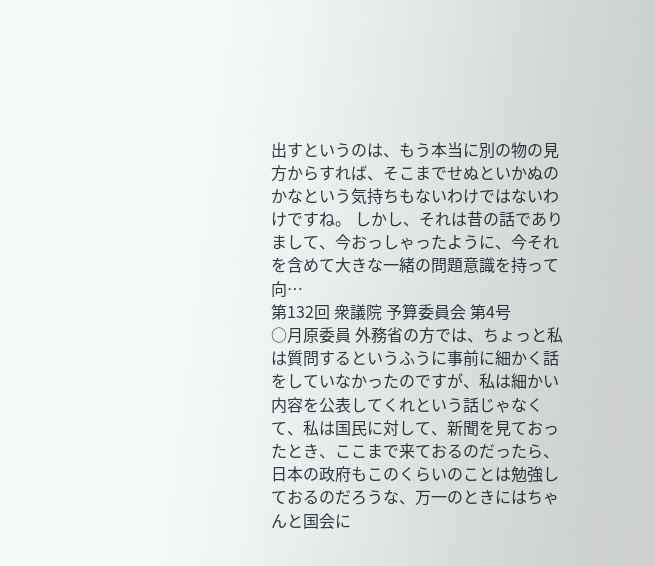出すというのは、もう本当に別の物の見方からすれば、そこまでせぬといかぬのかなという気持ちもないわけではないわけですね。 しかし、それは昔の話でありまして、今おっしゃったように、今それを含めて大きな一緒の問題意識を持って向…
第132回 衆議院 予算委員会 第4号
○月原委員 外務省の方では、ちょっと私は質問するというふうに事前に細かく話をしていなかったのですが、私は細かい内容を公表してくれという話じゃなくて、私は国民に対して、新聞を見ておったとき、ここまで来ておるのだったら、日本の政府もこのくらいのことは勉強しておるのだろうな、万一のときにはちゃんと国会に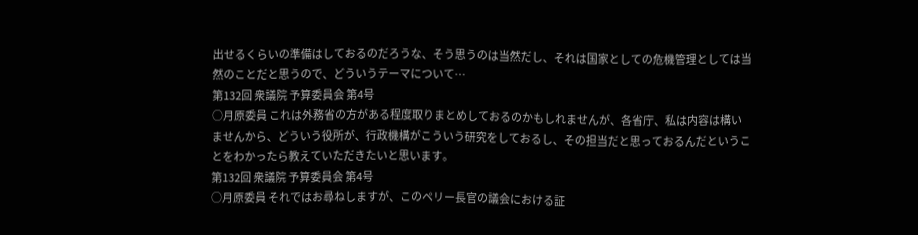出せるくらいの準備はしておるのだろうな、そう思うのは当然だし、それは国家としての危機管理としては当然のことだと思うので、どういうテーマについて…
第132回 衆議院 予算委員会 第4号
○月原委員 これは外務省の方がある程度取りまとめしておるのかもしれませんが、各省庁、私は内容は構いませんから、どういう役所が、行政機構がこういう研究をしておるし、その担当だと思っておるんだということをわかったら教えていただきたいと思います。
第132回 衆議院 予算委員会 第4号
○月原委員 それではお尋ねしますが、このペリー長官の議会における証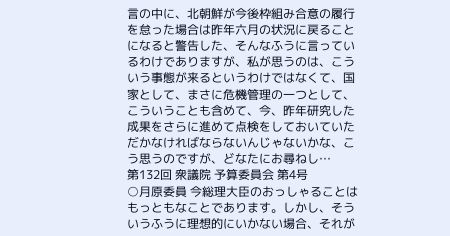言の中に、北朝鮮が今後枠組み合意の履行を怠った場合は昨年六月の状況に戻ることになると警告した、そんなふうに言っているわけでありますが、私が思うのは、こういう事態が来るというわけではなくて、国家として、まさに危機管理の一つとして、こういうことも含めて、今、昨年研究した成果をさらに進めて点検をしておいていただかなければならないんじゃないかな、こう思うのですが、どなたにお尋ねし…
第132回 衆議院 予算委員会 第4号
○月原委員 今総理大臣のおっしゃることはもっともなことであります。しかし、そういうふうに理想的にいかない場合、それが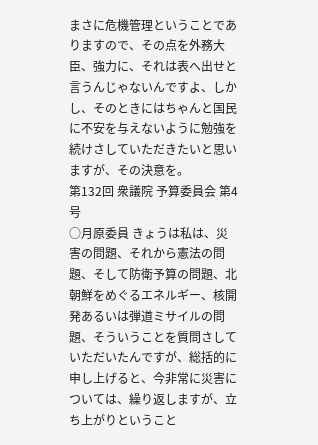まさに危機管理ということでありますので、その点を外務大臣、強力に、それは表へ出せと言うんじゃないんですよ、しかし、そのときにはちゃんと国民に不安を与えないように勉強を続けさしていただきたいと思いますが、その決意を。
第132回 衆議院 予算委員会 第4号
○月原委員 きょうは私は、災害の問題、それから憲法の問題、そして防衛予算の問題、北朝鮮をめぐるエネルギー、核開発あるいは弾道ミサイルの問題、そういうことを質問さしていただいたんですが、総括的に申し上げると、今非常に災害については、繰り返しますが、立ち上がりということ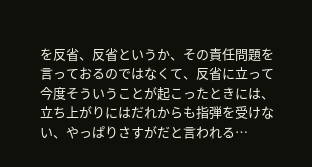を反省、反省というか、その責任問題を言っておるのではなくて、反省に立って今度そういうことが起こったときには、立ち上がりにはだれからも指弾を受けない、やっぱりさすがだと言われる…